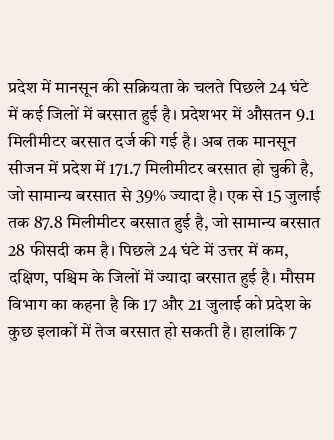प्रदेश में मानसून की सक्रियता के चलते पिछले 24 घंटे में कई जिलों में बरसात हुई है। प्रदेशभर में औसतन 9.1 मिलीमीटर बरसात दर्ज की गई है। अब तक मानसून सीजन में प्रदेश में 171.7 मिलीमीटर बरसात हो चुकी है, जो सामान्य बरसात से 39% ज्यादा है। एक से 15 जुलाई तक 87.8 मिलीमीटर बरसात हुई है, जो सामान्य बरसात 28 फीसदी कम है। पिछले 24 घंटे में उत्तर में कम, दक्षिण, पश्चिम के जिलों में ज्यादा बरसात हुई है। मौसम विभाग का कहना है कि 17 और 21 जुलाई को प्रदेश के कुछ इलाकों में तेज बरसात हो सकती है। हालांकि 7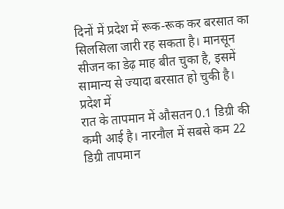दिनों में प्रदेश में रूक-रूक कर बरसात का सिलसिला जारी रह सकता है। मानसून सीजन का डेढ़ माह बीत चुका है, इसमें सामान्य से ज्यादा बरसात हो चुकी है। प्रदेश में
रात के तापमान में औसतन 0.1 डिग्री की कमी आई है। नारनौल में सबसे कम 22 डिग्री तापमान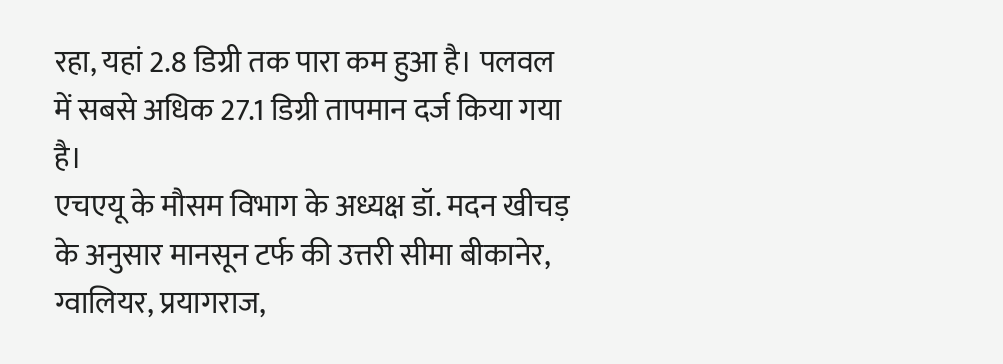रहा, यहां 2.8 डिग्री तक पारा कम हुआ है। पलवल में सबसे अधिक 27.1 डिग्री तापमान दर्ज किया गया है।
एचएयू के मौसम विभाग के अध्यक्ष डॉ. मदन खीचड़ के अनुसार मानसून टर्फ की उत्तरी सीमा बीकानेर, ग्वालियर, प्रयागराज,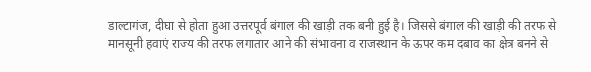डाल्टागंज, दीघा से होता हुआ उत्तरपूर्व बंगाल की खाड़ी तक बनी हुई है। जिससे बंगाल की खाड़ी की तरफ से मानसूनी हवाएं राज्य की तरफ लगातार आने की संभावना व राजस्थान के ऊपर कम दबाव का क्षेत्र बनने से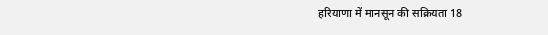हरियाणा में मानसून की सक्रियता 18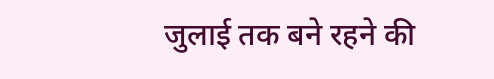जुलाई तक बने रहने की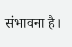संभावना है।